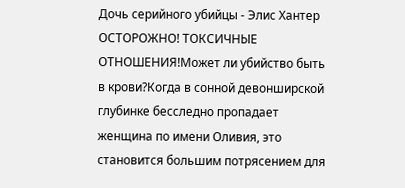Дочь серийного убийцы - Элис Хантер
ОСТОРОЖНО! ТОКСИЧНЫЕ ОТНОШЕНИЯ!Может ли убийство быть в крови?Когда в сонной девонширской глубинке бесследно пропадает женщина по имени Оливия, это становится большим потрясением для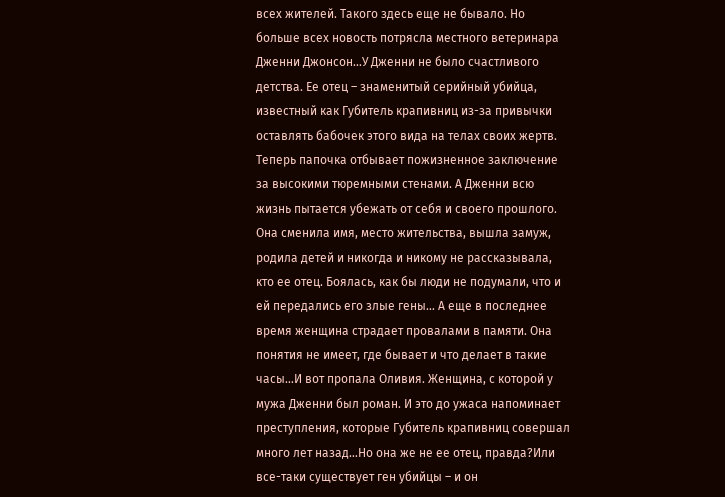всех жителей. Такого здесь еще не бывало. Но больше всех новость потрясла местного ветеринара Дженни Джонсон…У Дженни не было счастливого детства. Ее отец – знаменитый серийный убийца, известный как Губитель крапивниц из-за привычки оставлять бабочек этого вида на телах своих жертв. Теперь папочка отбывает пожизненное заключение за высокими тюремными стенами. А Дженни всю жизнь пытается убежать от себя и своего прошлого. Она сменила имя, место жительства, вышла замуж, родила детей и никогда и никому не рассказывала, кто ее отец. Боялась, как бы люди не подумали, что и ей передались его злые гены… А еще в последнее время женщина страдает провалами в памяти. Она понятия не имеет, где бывает и что делает в такие часы…И вот пропала Оливия. Женщина, с которой у мужа Дженни был роман. И это до ужаса напоминает преступления, которые Губитель крапивниц совершал много лет назад…Но она же не ее отец, правда?Или все-таки существует ген убийцы – и он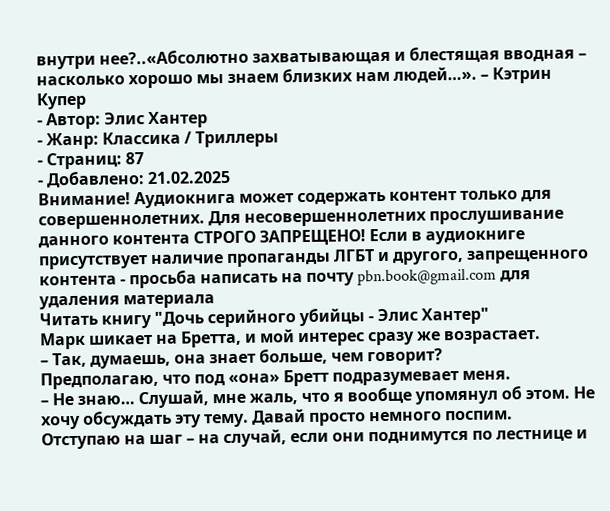внутри нее?..«Абсолютно захватывающая и блестящая вводная – насколько хорошо мы знаем близких нам людей…». – Кэтрин Купер
- Автор: Элис Хантер
- Жанр: Классика / Триллеры
- Страниц: 87
- Добавлено: 21.02.2025
Внимание! Аудиокнига может содержать контент только для совершеннолетних. Для несовершеннолетних прослушивание данного контента СТРОГО ЗАПРЕЩЕНО! Если в аудиокниге присутствует наличие пропаганды ЛГБТ и другого, запрещенного контента - просьба написать на почту pbn.book@gmail.com для удаления материала
Читать книгу "Дочь серийного убийцы - Элис Хантер"
Марк шикает на Бретта, и мой интерес сразу же возрастает.
– Так, думаешь, она знает больше, чем говорит?
Предполагаю, что под «она» Бретт подразумевает меня.
– Не знаю… Слушай, мне жаль, что я вообще упомянул об этом. Не хочу обсуждать эту тему. Давай просто немного поспим.
Отступаю на шаг – на случай, если они поднимутся по лестнице и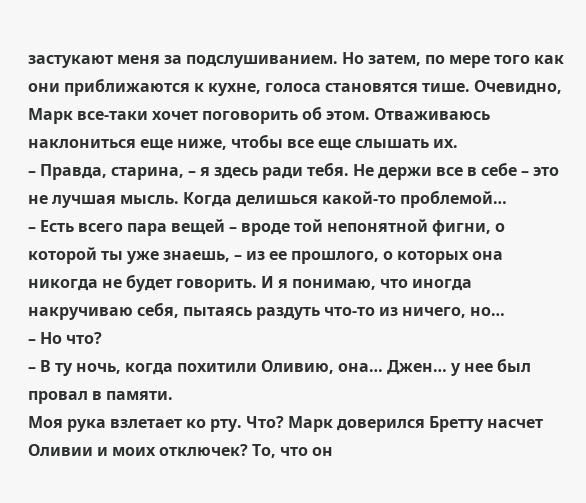застукают меня за подслушиванием. Но затем, по мере того как они приближаются к кухне, голоса становятся тише. Очевидно, Марк все-таки хочет поговорить об этом. Отваживаюсь наклониться еще ниже, чтобы все еще слышать их.
– Правда, старина, – я здесь ради тебя. Не держи все в себе – это не лучшая мысль. Когда делишься какой-то проблемой…
– Есть всего пара вещей – вроде той непонятной фигни, о которой ты уже знаешь, – из ее прошлого, о которых она никогда не будет говорить. И я понимаю, что иногда накручиваю себя, пытаясь раздуть что-то из ничего, но…
– Но что?
– В ту ночь, когда похитили Оливию, она… Джен… у нее был провал в памяти.
Моя рука взлетает ко рту. Что? Марк доверился Бретту насчет Оливии и моих отключек? То, что он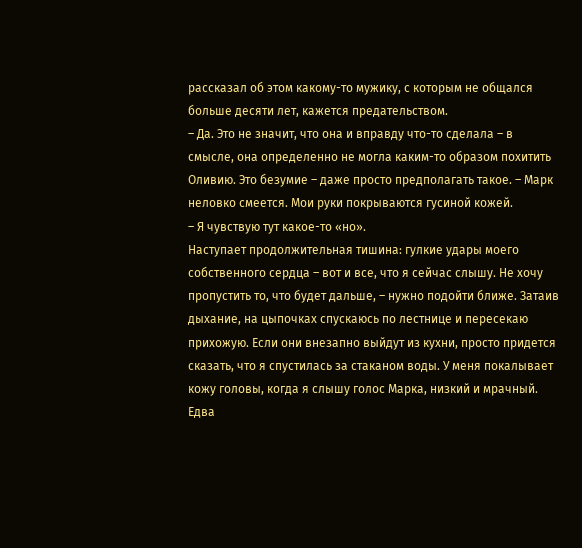рассказал об этом какому-то мужику, с которым не общался больше десяти лет, кажется предательством.
– Да. Это не значит, что она и вправду что-то сделала – в смысле, она определенно не могла каким-то образом похитить Оливию. Это безумие – даже просто предполагать такое. – Марк неловко смеется. Мои руки покрываются гусиной кожей.
– Я чувствую тут какое-то «но».
Наступает продолжительная тишина: гулкие удары моего собственного сердца – вот и все, что я сейчас слышу. Не хочу пропустить то, что будет дальше, – нужно подойти ближе. Затаив дыхание, на цыпочках спускаюсь по лестнице и пересекаю прихожую. Если они внезапно выйдут из кухни, просто придется сказать, что я спустилась за стаканом воды. У меня покалывает кожу головы, когда я слышу голос Марка, низкий и мрачный. Едва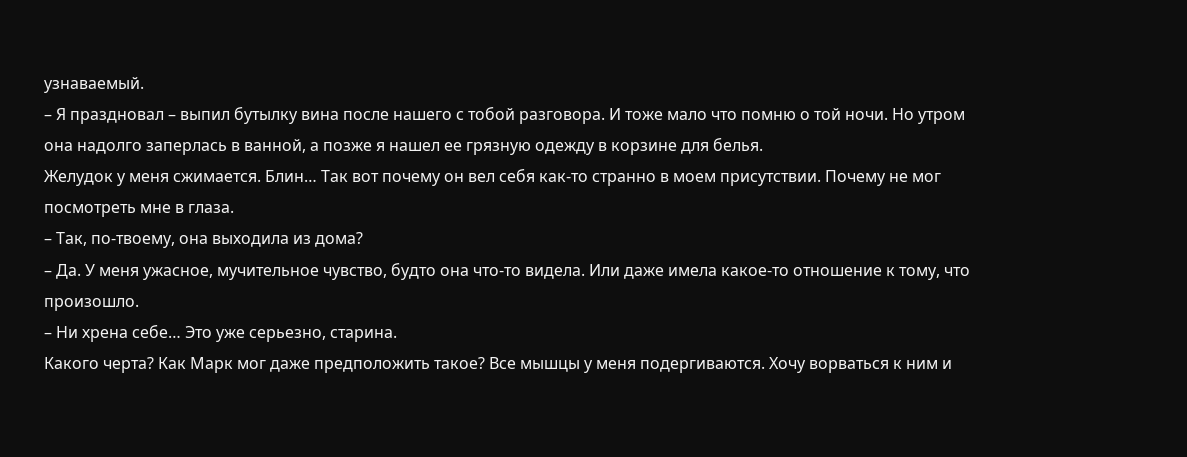узнаваемый.
– Я праздновал – выпил бутылку вина после нашего с тобой разговора. И тоже мало что помню о той ночи. Но утром она надолго заперлась в ванной, а позже я нашел ее грязную одежду в корзине для белья.
Желудок у меня сжимается. Блин… Так вот почему он вел себя как-то странно в моем присутствии. Почему не мог посмотреть мне в глаза.
– Так, по-твоему, она выходила из дома?
– Да. У меня ужасное, мучительное чувство, будто она что-то видела. Или даже имела какое-то отношение к тому, что произошло.
– Ни хрена себе… Это уже серьезно, старина.
Какого черта? Как Марк мог даже предположить такое? Все мышцы у меня подергиваются. Хочу ворваться к ним и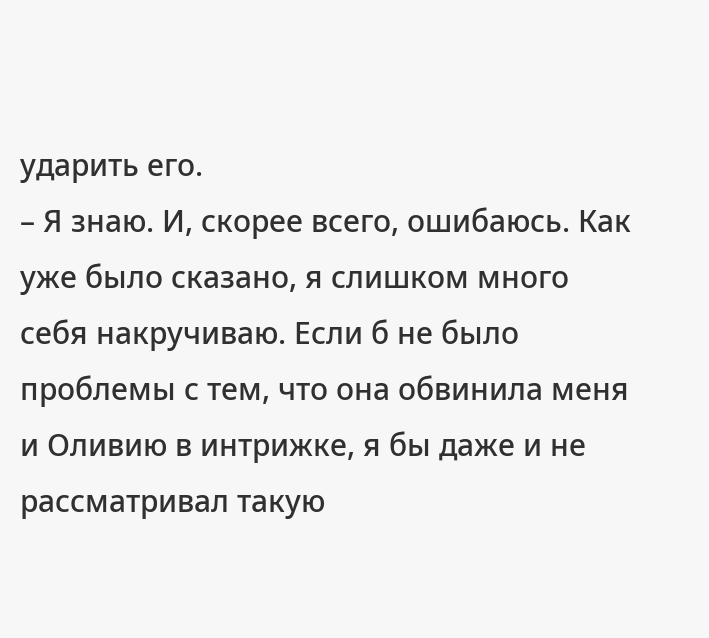ударить его.
– Я знаю. И, скорее всего, ошибаюсь. Как уже было сказано, я слишком много себя накручиваю. Если б не было проблемы с тем, что она обвинила меня и Оливию в интрижке, я бы даже и не рассматривал такую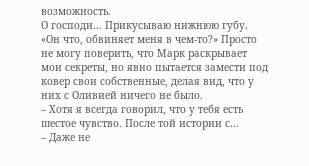возможность.
О господи… Прикусываю нижнюю губу. «Он что, обвиняет меня в чем-то?» Просто не могу поверить, что Марк раскрывает мои секреты, но явно пытается замести под ковер свои собственные, делая вид, что у них с Оливией ничего не было.
– Хотя я всегда говорил, что у тебя есть шестое чувство. После той истории с…
– Даже не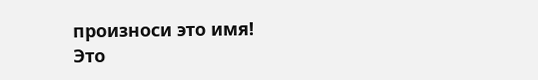произноси это имя!
Это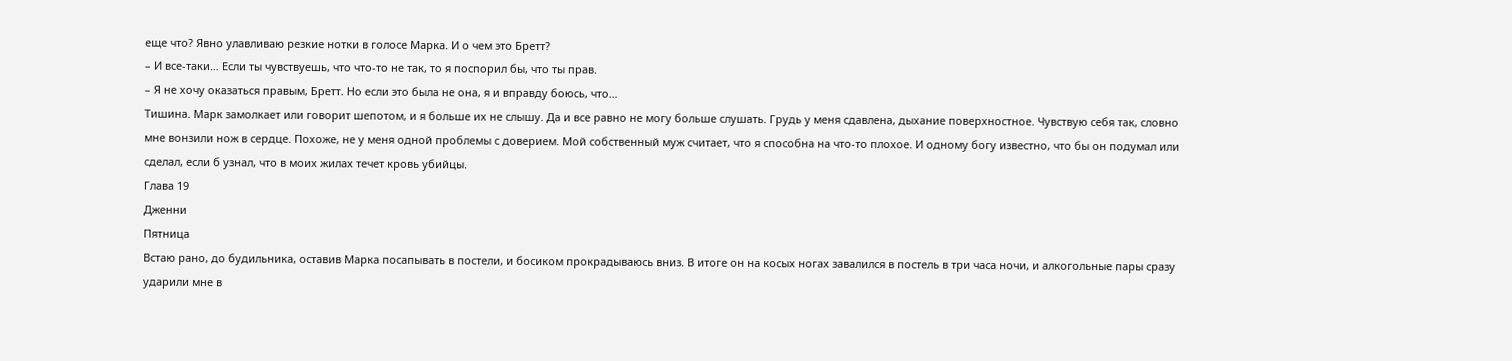еще что? Явно улавливаю резкие нотки в голосе Марка. И о чем это Бретт?
– И все-таки… Если ты чувствуешь, что что-то не так, то я поспорил бы, что ты прав.
– Я не хочу оказаться правым, Бретт. Но если это была не она, я и вправду боюсь, что…
Тишина. Марк замолкает или говорит шепотом, и я больше их не слышу. Да и все равно не могу больше слушать. Грудь у меня сдавлена, дыхание поверхностное. Чувствую себя так, словно мне вонзили нож в сердце. Похоже, не у меня одной проблемы с доверием. Мой собственный муж считает, что я способна на что-то плохое. И одному богу известно, что бы он подумал или сделал, если б узнал, что в моих жилах течет кровь убийцы.
Глава 19
Дженни
Пятница
Встаю рано, до будильника, оставив Марка посапывать в постели, и босиком прокрадываюсь вниз. В итоге он на косых ногах завалился в постель в три часа ночи, и алкогольные пары сразу ударили мне в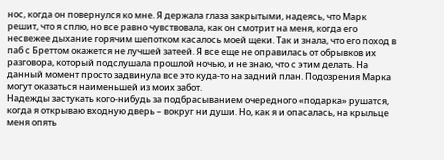нос, когда он повернулся ко мне. Я держала глаза закрытыми, надеясь, что Марк решит, что я сплю, но все равно чувствовала, как он смотрит на меня, когда его несвежее дыхание горячим шепотком касалось моей щеки. Так и знала, что его поход в паб с Бреттом окажется не лучшей затеей. Я все еще не оправилась от обрывков их разговора, который подслушала прошлой ночью, и не знаю, что с этим делать. На данный момент просто задвинула все это куда-то на задний план. Подозрения Марка могут оказаться наименьшей из моих забот.
Надежды застукать кого-нибудь за подбрасыванием очередного «подарка» рушатся, когда я открываю входную дверь – вокруг ни души. Но, как я и опасалась, на крыльце меня опять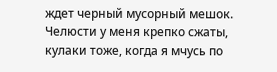ждет черный мусорный мешок. Челюсти у меня крепко сжаты, кулаки тоже, когда я мчусь по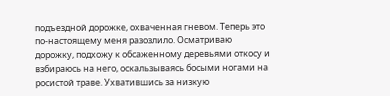подъездной дорожке, охваченная гневом. Теперь это по-настоящему меня разозлило. Осматриваю дорожку, подхожу к обсаженному деревьями откосу и взбираюсь на него, оскальзываясь босыми ногами на росистой траве. Ухватившись за низкую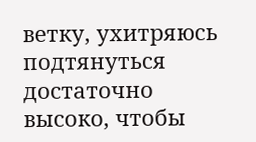ветку, ухитряюсь подтянуться достаточно высоко, чтобы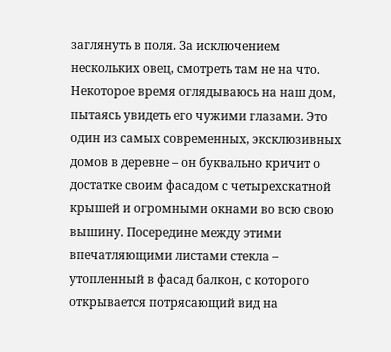заглянуть в поля. За исключением нескольких овец, смотреть там не на что.
Некоторое время оглядываюсь на наш дом, пытаясь увидеть его чужими глазами. Это один из самых современных, эксклюзивных домов в деревне – он буквально кричит о достатке своим фасадом с четырехскатной крышей и огромными окнами во всю свою вышину. Посередине между этими впечатляющими листами стекла – утопленный в фасад балкон, с которого открывается потрясающий вид на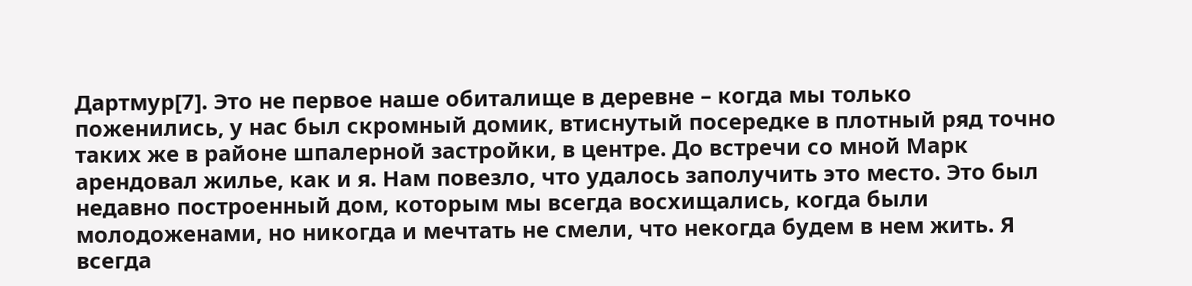Дартмур[7]. Это не первое наше обиталище в деревне – когда мы только поженились, у нас был скромный домик, втиснутый посередке в плотный ряд точно таких же в районе шпалерной застройки, в центре. До встречи со мной Марк арендовал жилье, как и я. Нам повезло, что удалось заполучить это место. Это был недавно построенный дом, которым мы всегда восхищались, когда были молодоженами, но никогда и мечтать не смели, что некогда будем в нем жить. Я всегда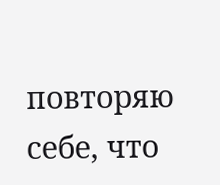повторяю себе, что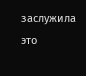заслужила это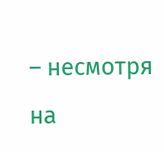– несмотря на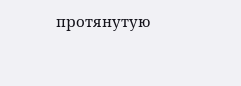протянутую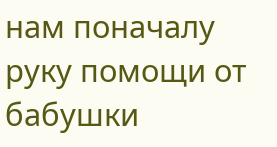нам поначалу руку помощи от бабушки